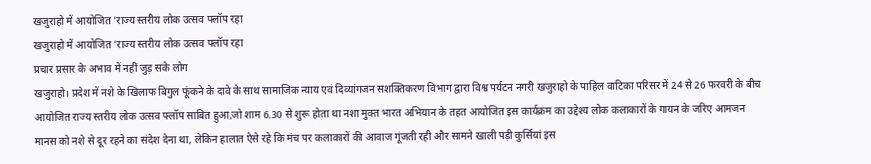खजुराहो में आयोजित 'राज्य स्तरीय लोक उत्सव फ्लॉप रहा
खजुराहो में आयोजित 'राज्य स्तरीय लोक उत्सव फ्लॉप रहा
प्रचार प्रसार के अभाव में नहीं जुड़ सके लोग
खजुराहो। प्रदेश में नशे के खिलाफ बिगुल फूंकने के दावे के साथ सामाजिक न्याय एवं दिव्यांगजन सशक्तिकरण विभाग द्वारा विश्व पर्यटन नगरी खजुराहो के पाहिल वाटिका परिसर में 24 से 26 फरवरी के बीच आयोजित राज्य स्तरीय लोक उत्सव फ्लॉप साबित हुआ,जो शाम 6.30 से शुरू होता था नशा मुक्त भारत अभियान के तहत आयोजित इस कार्यक्रम का उद्देश्य लोक कलाकारों के गायन के जरिए आमजन मानस को नशे से दूर रहने का संदेश देना था, लेकिन हालात ऐसे रहे कि मंच पर कलाकारों की आवाज गूंजती रही और सामने खाली पड़ी कुर्सियां इस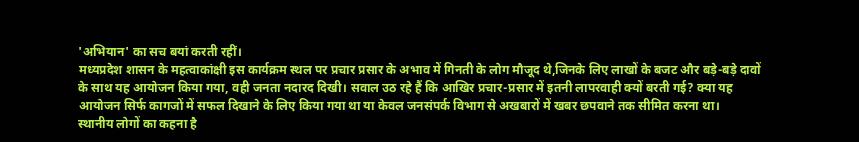'अभियान' का सच बयां करती रहीं।
मध्यप्रदेश शासन के महत्वाकांक्षी इस कार्यक्रम स्थल पर प्रचार प्रसार के अभाव में गिनती के लोग मौजूद थे,जिनके लिए लाखों के बजट और बड़े-बड़े दावों के साथ यह आयोजन किया गया, वही जनता नदारद दिखी। सवाल उठ रहे हैं कि आखिर प्रचार-प्रसार में इतनी लापरवाही क्यों बरती गई? क्या यह आयोजन सिर्फ कागजों में सफल दिखाने के लिए किया गया था या केवल जनसंपर्क विभाग से अखबारों में खबर छपवाने तक सीमित करना था।
स्थानीय लोगों का कहना है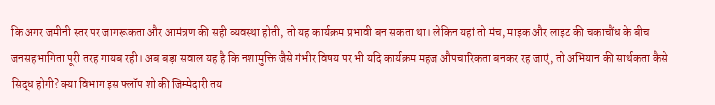कि अगर जमीनी स्तर पर जागरूकता और आमंत्रण की सही व्यवस्था होती, तो यह कार्यक्रम प्रभावी बन सकता था। लेकिन यहां तो मंच, माइक और लाइट की चकाचौंध के बीच जनसहभागिता पूरी तरह गायब रही। अब बड़ा सवाल यह है कि नशामुक्ति जैसे गंभीर विषय पर भी यदि कार्यक्रम महज औपचारिकता बनकर रह जाएं, तो अभियान की सार्थकता कैसे सिद्ध होगी? क्या विभाग इस फ्लॉप शो की जिम्मेदारी तय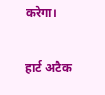करेगा।

हार्ट अटैक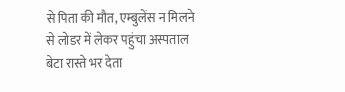से पिता की मौत, एम्बुलेंस न मिलने से लोडर में लेकर पहुंचा अस्पताल बेटा रास्ते भर देता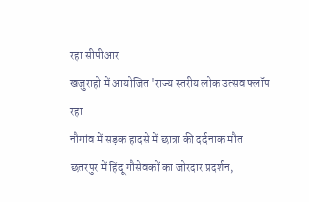रहा सीपीआर
खजुराहो में आयोजित 'राज्य स्तरीय लोक उत्सव फ्लॉप रहा
नौगांव में सड़क हादसे में छात्रा की दर्दनाक मौत
छतरपुर में हिंदू गौसेवकों का जोरदार प्रदर्शन,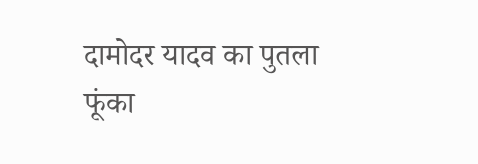दामोदर यादव का पुतला फूंका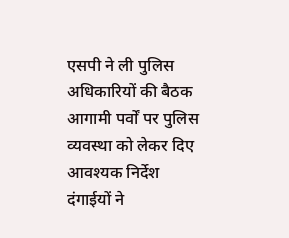एसपी ने ली पुलिस अधिकारियों की बैठक आगामी पर्वों पर पुलिस व्यवस्था को लेकर दिए आवश्यक निर्देश
दंगाईयों ने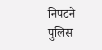निपटने पुलिस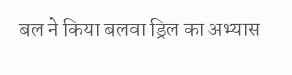बल ने किया बलवा ड्रिल का अभ्यास